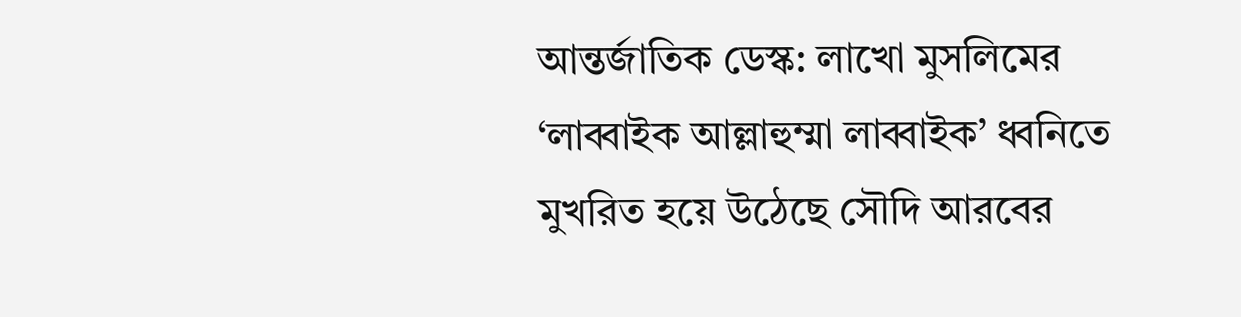আন্তর্জাতিক ডেস্ক: লাখো মুসলিমের ‘লাব্বাইক আল্লাহুম্মা লাব্বাইক’ ধ্বনিতে মুখরিত হয়ে উঠেছে সৌদি আরবের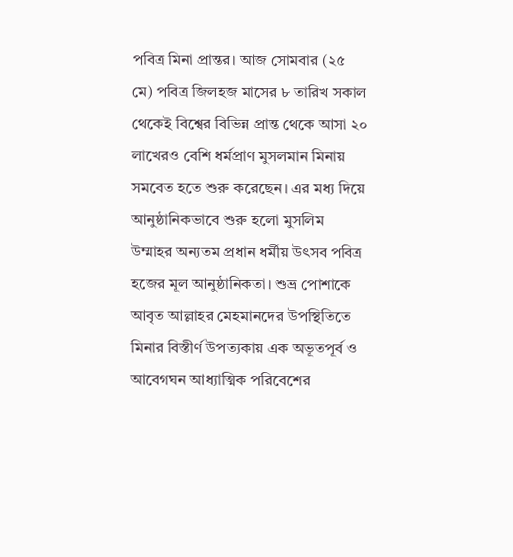পবিত্র মিনা প্রান্তর। আজ সোমবার (২৫ মে) পবিত্র জিলহজ মাসের ৮ তারিখ সকাল থেকেই বিশ্বের বিভিন্ন প্রান্ত থেকে আসা ২০ লাখেরও বেশি ধর্মপ্রাণ মুসলমান মিনায় সমবেত হতে শুরু করেছেন। এর মধ্য দিয়ে আনুষ্ঠানিকভাবে শুরু হলো মুসলিম উম্মাহর অন্যতম প্রধান ধর্মীয় উৎসব পবিত্র হজের মূল আনুষ্ঠানিকতা। শুভ্র পোশাকে আবৃত আল্লাহর মেহমানদের উপস্থিতিতে মিনার বিস্তীর্ণ উপত্যকায় এক অভূতপূর্ব ও আবেগঘন আধ্যাত্মিক পরিবেশের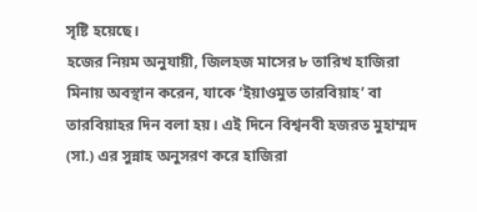সৃষ্টি হয়েছে।
হজের নিয়ম অনুযায়ী, জিলহজ মাসের ৮ তারিখ হাজিরা মিনায় অবস্থান করেন, যাকে ‘ইয়াওমুত তারবিয়াহ’ বা তারবিয়াহর দিন বলা হয়। এই দিনে বিশ্বনবী হজরত মুহাম্মদ (সা.) এর সুন্নাহ অনুসরণ করে হাজিরা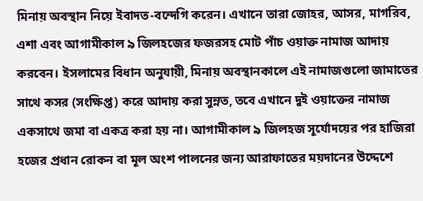মিনায় অবস্থান নিয়ে ইবাদত-বন্দেগি করেন। এখানে তারা জোহর, আসর, মাগরিব, এশা এবং আগামীকাল ৯ জিলহজের ফজরসহ মোট পাঁচ ওয়াক্ত নামাজ আদায় করবেন। ইসলামের বিধান অনুযায়ী, মিনায় অবস্থানকালে এই নামাজগুলো জামাতের সাথে কসর (সংক্ষিপ্ত) করে আদায় করা সুন্নত, তবে এখানে দুই ওয়াক্তের নামাজ একসাথে জমা বা একত্র করা হয় না। আগামীকাল ৯ জিলহজ সূর্যোদয়ের পর হাজিরা হজের প্রধান রোকন বা মূল অংশ পালনের জন্য আরাফাতের ময়দানের উদ্দেশে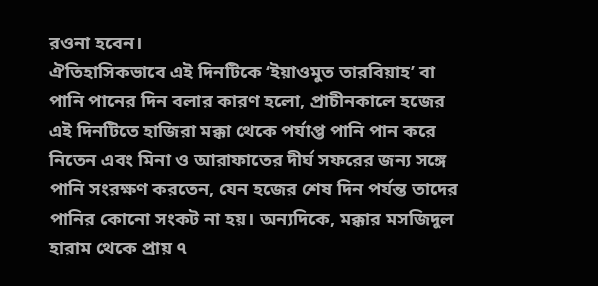রওনা হবেন।
ঐতিহাসিকভাবে এই দিনটিকে ‘ইয়াওমুত তারবিয়াহ’ বা পানি পানের দিন বলার কারণ হলো, প্রাচীনকালে হজের এই দিনটিতে হাজিরা মক্কা থেকে পর্যাপ্ত পানি পান করে নিতেন এবং মিনা ও আরাফাতের দীর্ঘ সফরের জন্য সঙ্গে পানি সংরক্ষণ করতেন, যেন হজের শেষ দিন পর্যন্ত তাদের পানির কোনো সংকট না হয়। অন্যদিকে, মক্কার মসজিদুল হারাম থেকে প্রায় ৭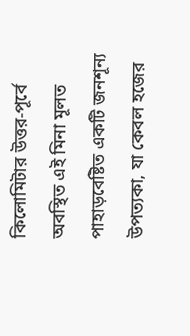কিলোমিটার উত্তর-পূর্বে অবস্থিত এই মিনা মূলত পাহাড়বেষ্টিত একটি জনশূন্য উপত্যকা, যা কেবল হজের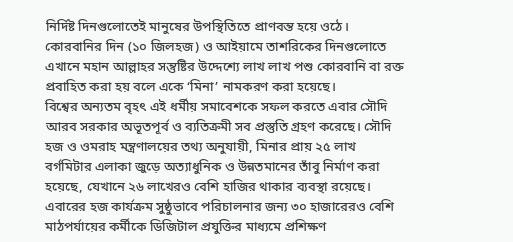নির্দিষ্ট দিনগুলোতেই মানুষের উপস্থিতিতে প্রাণবন্ত হয়ে ওঠে। কোরবানির দিন (১০ জিলহজ) ও আইয়ামে তাশরিকের দিনগুলোতে এখানে মহান আল্লাহর সন্তুষ্টির উদ্দেশ্যে লাখ লাখ পশু কোরবানি বা রক্ত প্রবাহিত করা হয় বলে একে ‘মিনা’ নামকরণ করা হয়েছে।
বিশ্বের অন্যতম বৃহৎ এই ধর্মীয় সমাবেশকে সফল করতে এবার সৌদি আরব সরকার অভূতপূর্ব ও ব্যতিক্রমী সব প্রস্তুতি গ্রহণ করেছে। সৌদি হজ ও ওমরাহ মন্ত্রণালয়ের তথ্য অনুযায়ী, মিনার প্রায় ২৫ লাখ বর্গমিটার এলাকা জুড়ে অত্যাধুনিক ও উন্নতমানের তাঁবু নির্মাণ করা হয়েছে, যেখানে ২৬ লাখেরও বেশি হাজির থাকার ব্যবস্থা রয়েছে। এবারের হজ কার্যক্রম সুষ্ঠুভাবে পরিচালনার জন্য ৩০ হাজারেরও বেশি মাঠপর্যায়ের কর্মীকে ডিজিটাল প্রযুক্তির মাধ্যমে প্রশিক্ষণ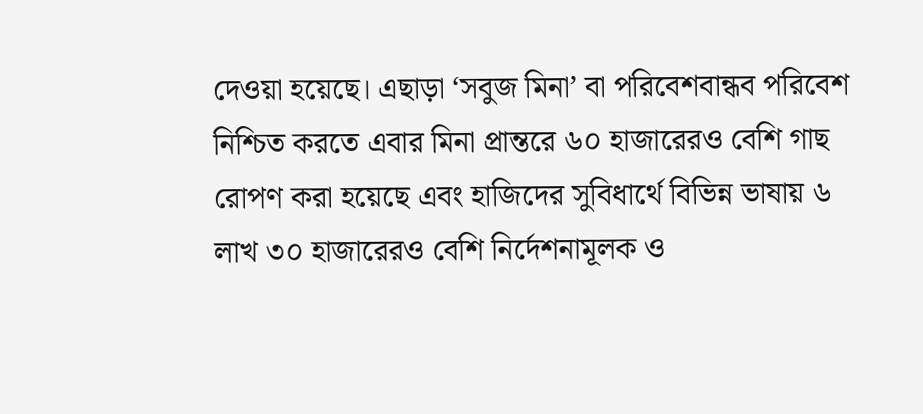দেওয়া হয়েছে। এছাড়া ‘সবুজ মিনা’ বা পরিবেশবান্ধব পরিবেশ নিশ্চিত করতে এবার মিনা প্রান্তরে ৬০ হাজারেরও বেশি গাছ রোপণ করা হয়েছে এবং হাজিদের সুবিধার্থে বিভিন্ন ভাষায় ৬ লাখ ৩০ হাজারেরও বেশি নির্দেশনামূলক ও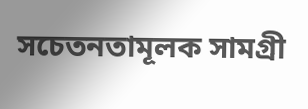সচেতনতামূলক সামগ্রী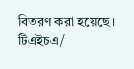বিতরণ করা হয়েছে।
টিএইচএ/